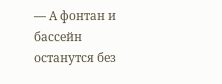— А фонтан и бассейн останутся без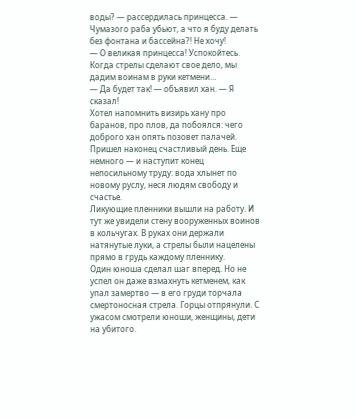воды? — рассердилась принцесса. — Чумазого раба убьют, а что я буду делать без фонтана и бассейна?! Не хочу!
— О великая принцесса! Успокойтесь. Когда стрелы сделают свое дело, мы дадим воинам в руки кетмени…
— Да будет так! — объявил хан. — Я сказал!
Хотел напомнить визирь хану про баранов, про плов, да побоялся: чего доброго хан опять позовет палачей.
Пришел наконец счастливый день. Еще немного — и наступит конец непосильному труду: вода хлынет по новому руслу, неся людям свободу и счастье.
Ликующие пленники вышли на работу. И тут же увидели стену вооруженных воинов в кольчугах. В руках они держали натянутые луки, а стрелы были нацелены прямо в грудь каждому пленнику.
Один юноша сделал шаг вперед. Но не успел он даже взмахнуть кетменем, как упал замертво — в его груди торчала смертоносная стрела. Горцы отпрянули. С ужасом смотрели юноши, женщины, дети на убитого.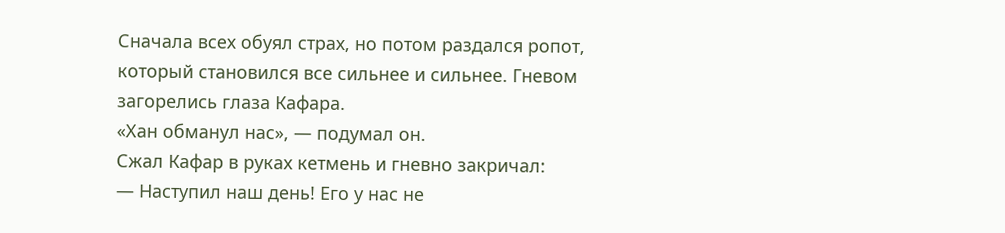Сначала всех обуял страх, но потом раздался ропот, который становился все сильнее и сильнее. Гневом загорелись глаза Кафара.
«Хан обманул нас», — подумал он.
Сжал Кафар в руках кетмень и гневно закричал:
— Наступил наш день! Его у нас не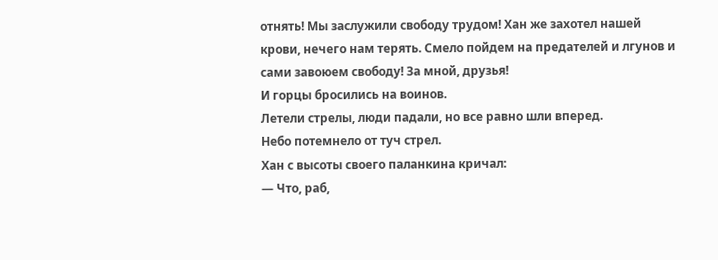отнять! Мы заслужили свободу трудом! Хан же захотел нашей крови, нечего нам терять. Смело пойдем на предателей и лгунов и сами завоюем свободу! За мной, друзья!
И горцы бросились на воинов.
Летели стрелы, люди падали, но все равно шли вперед.
Небо потемнело от туч стрел.
Хан с высоты своего паланкина кричал:
— Что, раб,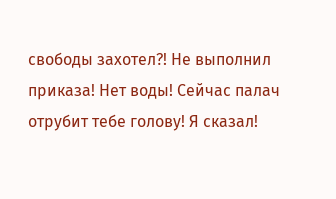свободы захотел?! Не выполнил приказа! Нет воды! Сейчас палач отрубит тебе голову! Я сказал!